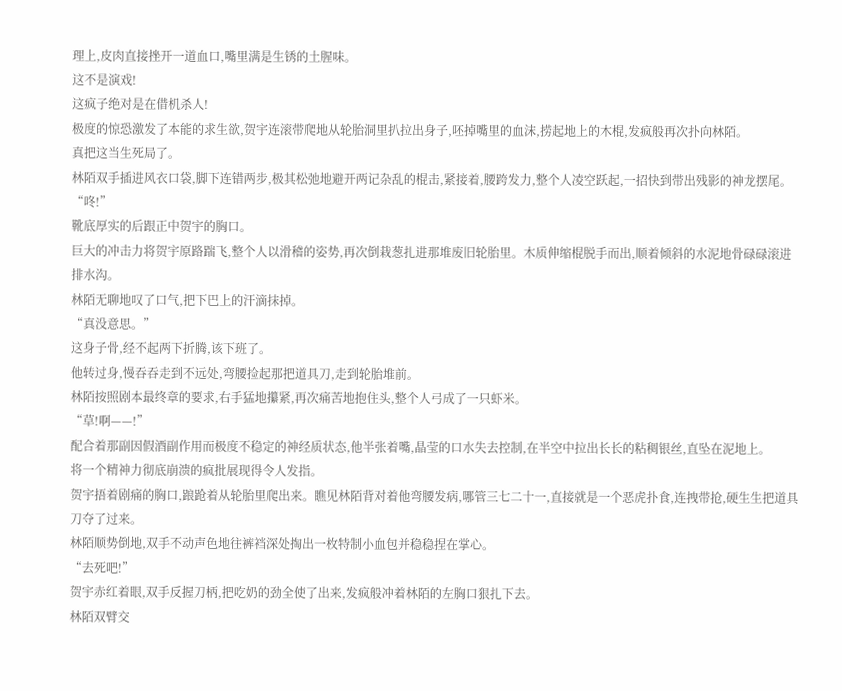理上,皮肉直接挫开一道血口,嘴里满是生锈的土腥味。
这不是演戏!
这疯子绝对是在借机杀人!
极度的惊恐激发了本能的求生欲,贺宇连滚带爬地从轮胎洞里扒拉出身子,呸掉嘴里的血沫,捞起地上的木棍,发疯般再次扑向林陌。
真把这当生死局了。
林陌双手插进风衣口袋,脚下连错两步,极其松弛地避开两记杂乱的棍击,紧接着,腰跨发力,整个人凌空跃起,一招快到带出残影的神龙摆尾。
“咚!”
靴底厚实的后跟正中贺宇的胸口。
巨大的冲击力将贺宇原路踹飞,整个人以滑稽的姿势,再次倒栽葱扎进那堆废旧轮胎里。木质伸缩棍脱手而出,顺着倾斜的水泥地骨碌碌滚进排水沟。
林陌无聊地叹了口气,把下巴上的汗滴抹掉。
“真没意思。”
这身子骨,经不起两下折腾,该下班了。
他转过身,慢吞吞走到不远处,弯腰捡起那把道具刀,走到轮胎堆前。
林陌按照剧本最终章的要求,右手猛地攥紧,再次痛苦地抱住头,整个人弓成了一只虾米。
“草!啊——!”
配合着那副因假酒副作用而极度不稳定的神经质状态,他半张着嘴,晶莹的口水失去控制,在半空中拉出长长的粘稠银丝,直坠在泥地上。
将一个精神力彻底崩溃的疯批展现得令人发指。
贺宇捂着剧痛的胸口,踉跄着从轮胎里爬出来。瞧见林陌背对着他弯腰发病,哪管三七二十一,直接就是一个恶虎扑食,连拽带抢,硬生生把道具刀夺了过来。
林陌顺势倒地,双手不动声色地往裤裆深处掏出一枚特制小血包并稳稳捏在掌心。
“去死吧!”
贺宇赤红着眼,双手反握刀柄,把吃奶的劲全使了出来,发疯般冲着林陌的左胸口狠扎下去。
林陌双臂交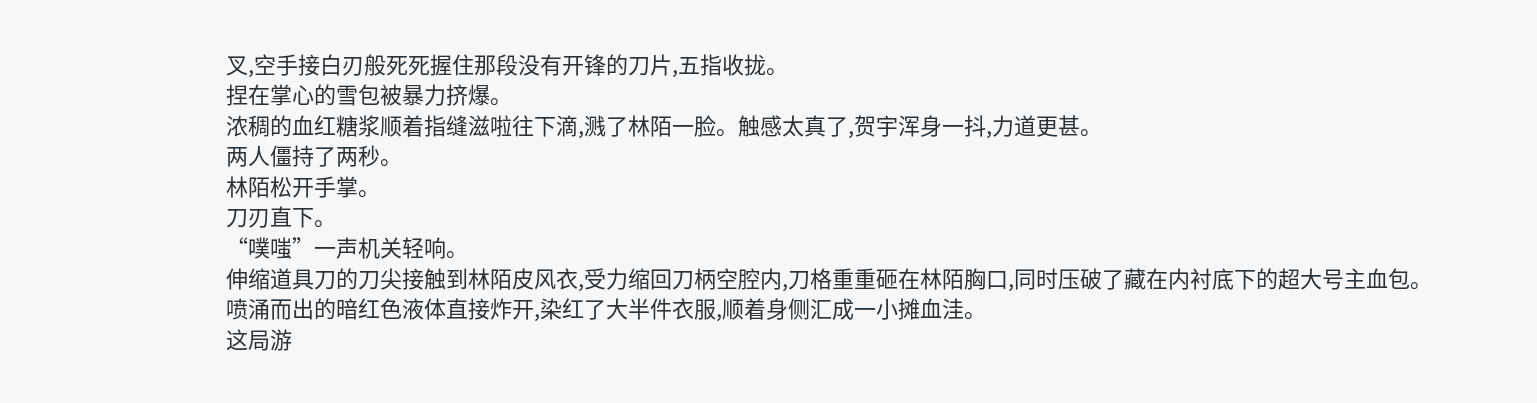叉,空手接白刃般死死握住那段没有开锋的刀片,五指收拢。
捏在掌心的雪包被暴力挤爆。
浓稠的血红糖浆顺着指缝滋啦往下滴,溅了林陌一脸。触感太真了,贺宇浑身一抖,力道更甚。
两人僵持了两秒。
林陌松开手掌。
刀刃直下。
“噗嗤”一声机关轻响。
伸缩道具刀的刀尖接触到林陌皮风衣,受力缩回刀柄空腔内,刀格重重砸在林陌胸口,同时压破了藏在内衬底下的超大号主血包。
喷涌而出的暗红色液体直接炸开,染红了大半件衣服,顺着身侧汇成一小摊血洼。
这局游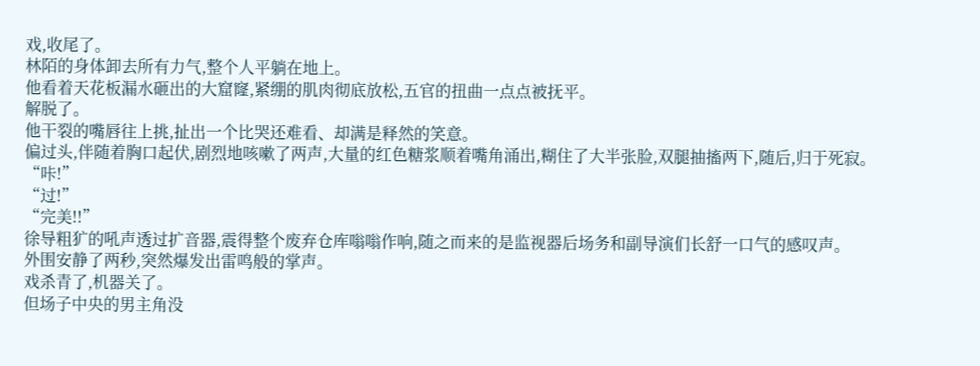戏,收尾了。
林陌的身体卸去所有力气,整个人平躺在地上。
他看着天花板漏水砸出的大窟窿,紧绷的肌肉彻底放松,五官的扭曲一点点被抚平。
解脱了。
他干裂的嘴唇往上挑,扯出一个比哭还难看、却满是释然的笑意。
偏过头,伴随着胸口起伏,剧烈地咳嗽了两声,大量的红色糖浆顺着嘴角涌出,糊住了大半张脸,双腿抽搐两下,随后,归于死寂。
“咔!”
“过!”
“完美!!”
徐导粗犷的吼声透过扩音器,震得整个废弃仓库嗡嗡作响,随之而来的是监视器后场务和副导演们长舒一口气的感叹声。
外围安静了两秒,突然爆发出雷鸣般的掌声。
戏杀青了,机器关了。
但场子中央的男主角没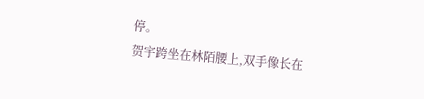停。
贺宇跨坐在林陌腰上,双手像长在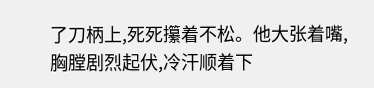了刀柄上,死死攥着不松。他大张着嘴,胸膛剧烈起伏,冷汗顺着下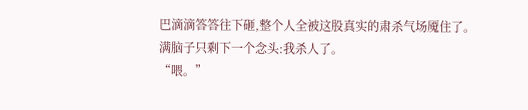巴滴滴答答往下砸,整个人全被这股真实的肃杀气场魇住了。
满脑子只剩下一个念头:我杀人了。
“喂。”